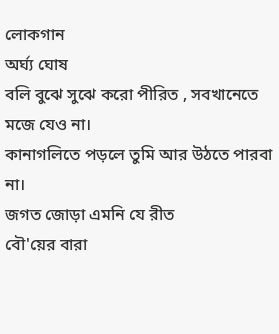লোকগান
অর্ঘ্য ঘোষ
বলি বুঝে সুঝে করো পীরিত , সবখানেতে মজে যেও না।
কানাগলিতে পড়লে তুমি আর উঠতে পারবা না।
জগত জোড়া এমনি যে রীত
বৌ'য়ের বারা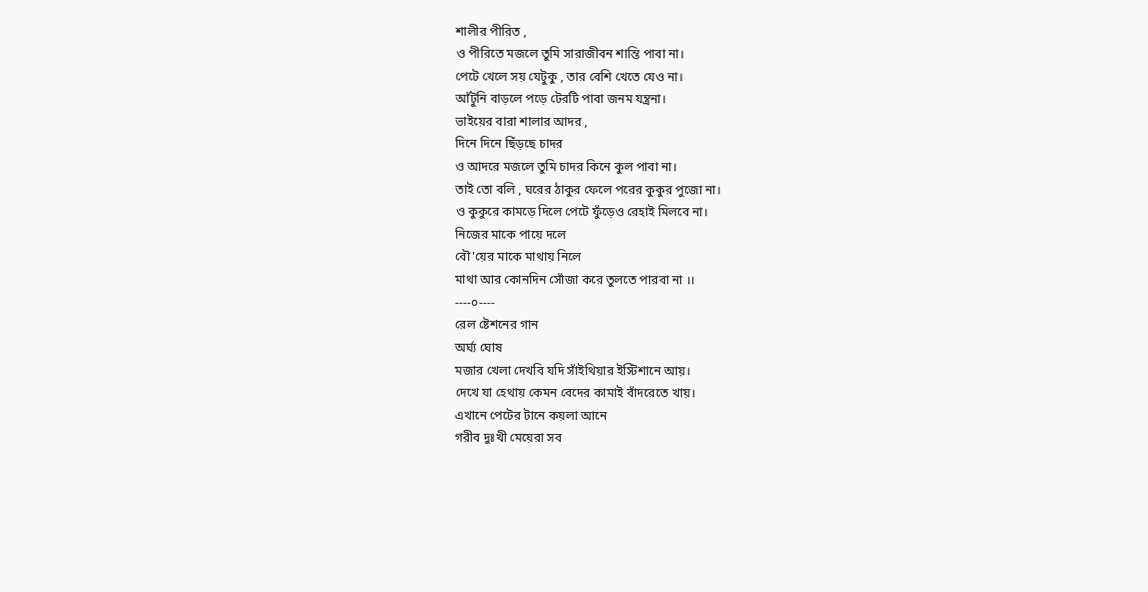শালীর পীরিত ,
ও পীরিতে মজলে তুমি সারাজীবন শান্তি পাবা না।
পেটে খেলে সয় যেটুকু , তার বেশি খেতে যেও না।
আঁটুনি বাড়লে পড়ে টেরটি পাবা জনম যন্ত্রনা।
ভাইয়ের বারা শালার আদর ,
দিনে দিনে ছিঁড়ছে চাদর
ও আদরে মজলে তুমি চাদর কিনে কুল পাবা না।
তাই তো বলি , ঘরের ঠাকুর ফেলে পরের কুকুর পুজো না।
ও কুকুরে কামড়ে দিলে পেটে ফুঁড়েও রেহাই মিলবে না।
নিজের মাকে পায়ে দলে
বৌ'য়ের মাকে মাথায় নিলে
মাথা আর কোনদিন সোঁজা করে তুলতে পারবা না ।।
----০----
রেল ষ্টেশনের গান
অর্ঘ্য ঘোষ
মজার খেলা দেখবি যদি সাঁইথিয়ার ইস্টিশানে আয়।
দেখে যা হেথায় কেমন বেদের কামাই বাঁদরেতে খায়।
এখানে পেটের টানে কয়লা আনে
গরীব দুঃখী মেয়েরা সব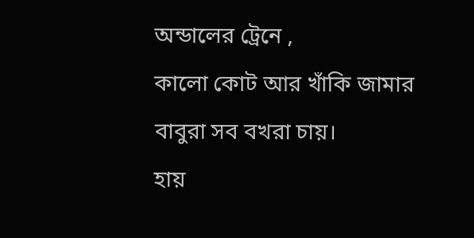অন্ডালের ট্রেনে ,
কালো কোট আর খাঁকি জামার বাবুরা সব বখরা চায়।
হায়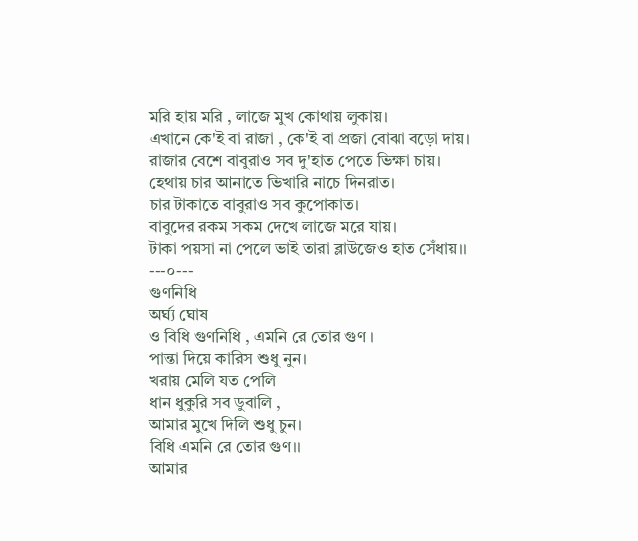মরি হায় মরি , লাজে মুখ কোথায় লুকায়।
এখানে কে'ই বা রাজা , কে'ই বা প্রজা বোঝা বড়ো দায়।
রাজার বেশে বাবুরাও সব দু'হাত পেতে ভিক্ষা চায়।
হেথায় চার আনাতে ভিখারি নাচে দিনরাত।
চার টাকাতে বাবুরাও সব কুপোকাত।
বাবুদের রকম সকম দেখে লাজে মরে যায়।
টাকা পয়সা না পেলে ভাই তারা ব্লাউজেও হাত সেঁধায়।।
---০---
গুণনিধি
অর্ঘ্য ঘোষ
ও বিধি গুণনিধি , এমনি রে তোর গুণ ।
পান্তা দিয়ে কারিস শুধু নুন।
খরায় মেলি যত পেলি
ধান ধুকুরি সব ডুবালি ,
আমার মুখে দিলি শুধু চুন।
বিধি এমনি রে তোর গুণ।।
আমার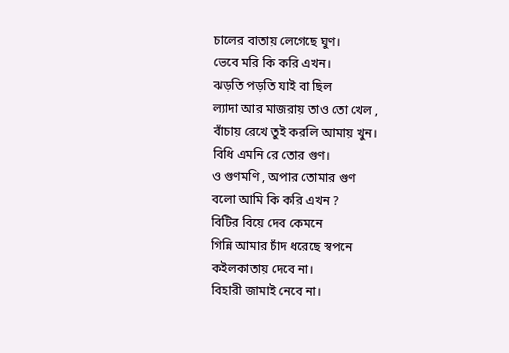চালের বাতায় লেগেছে ঘুণ।
ভেবে মরি কি করি এখন।
ঝড়তি পড়তি যাই বা ছিল
ল্যাদা আর মাজরায় তাও তো খেল ,
বাঁচায় রেখে তুই করলি আমায় খুন।
বিধি এমনি রে তোর গুণ।
ও গুণমণি , অপার তোমার গুণ
বলো আমি কি করি এখন ?
বিটির বিয়ে দেব কেমনে
গিন্নি আমার চাঁদ ধরেছে স্বপনে
কইলকাতায় দেবে না।
বিহারী জামাই নেবে না।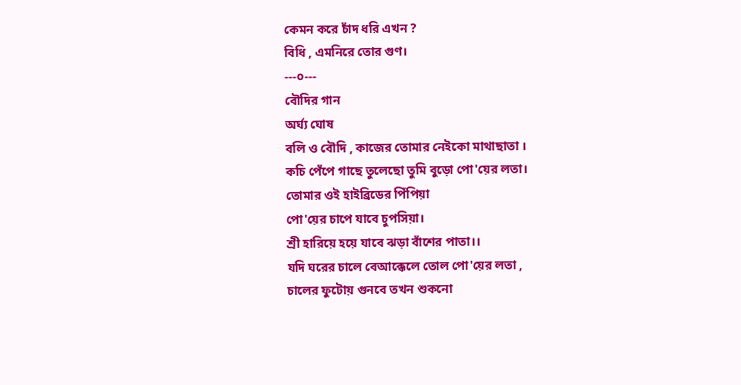কেমন করে চাঁদ ধরি এখন ?
বিধি , এমনিরে তোর গুণ।
---০---
বৌদির গান
অর্ঘ্য ঘোষ
বলি ও বৌদি , কাজের তোমার নেইকো মাথাছাতা ।
কচি পেঁপে গাছে তুলেছো তুমি বুড়ো পো'য়ের লতা।
তোমার ওই হাইব্রিডের পিঁপিয়া
পো'য়ের চাপে যাবে চুপসিয়া।
শ্রী হারিয়ে হয়ে যাবে ঝড়া বাঁশের পাতা।।
যদি ঘরের চালে বেআক্কেলে তোল পো'য়ের লতা ,
চালের ফুটোয় গুনবে তখন শুকনো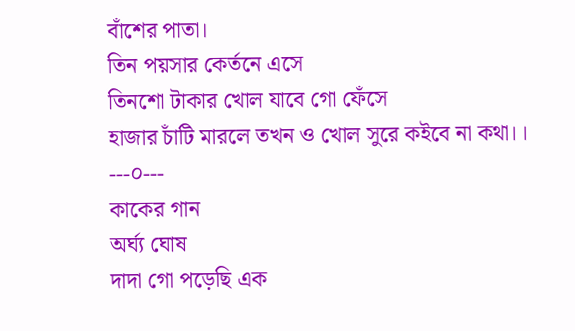বাঁশের পাতা।
তিন পয়সার কের্তনে এসে
তিনশো টাকার খোল যাবে গো ফেঁসে
হাজার চাঁটি মারলে তখন ও খোল সুরে কইবে না কথা।।
---০---
কাকের গান
অর্ঘ্য ঘোষ
দাদা গো পড়েছি এক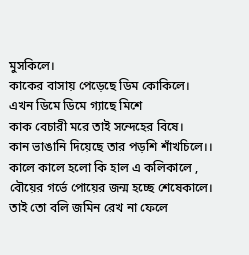মুসকিলে।
কাকের বাসায় পেড়েছে ডিম কোকিলে।
এখন ডিমে ডিমে গ্যাছে মিশে
কাক বেচারী মরে তাই সন্দেহের বিষে।
কান ভাঙানি দিয়েছে তার পড়শি শাঁখচিলে।।
কালে কালে হলো কি হাল এ কলিকালে ,
বৌয়ের গর্ভে পোয়ের জন্ম হচ্ছে শেষেকালে।
তাই তো বলি জমিন রেখ না ফেলে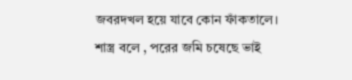জবরদখল হয়ে যাবে কোন ফাঁকতালে।
শাস্ত্র বলে , পরের জমি চষেছে ভাই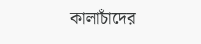কালাচাঁদের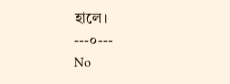হালে।
---০---
No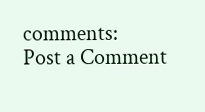comments:
Post a Comment